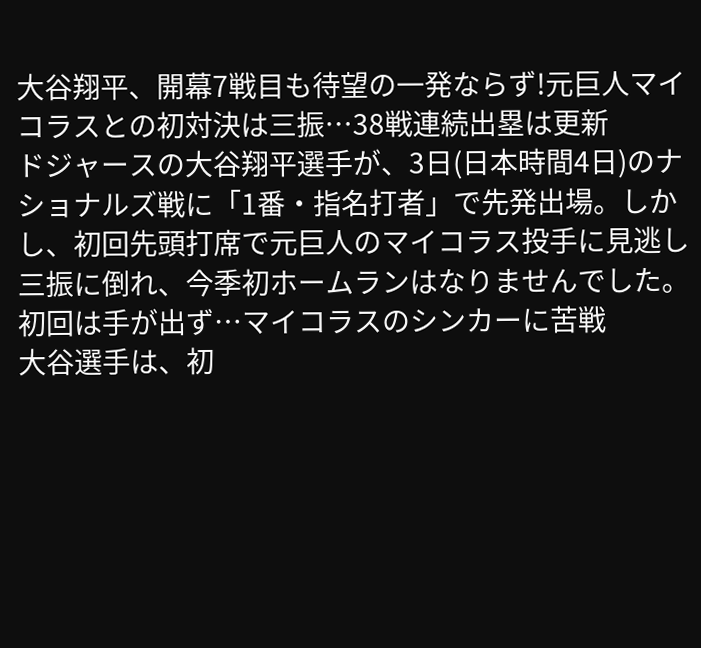大谷翔平、開幕7戦目も待望の一発ならず!元巨人マイコラスとの初対決は三振…38戦連続出塁は更新
ドジャースの大谷翔平選手が、3日(日本時間4日)のナショナルズ戦に「1番・指名打者」で先発出場。しかし、初回先頭打席で元巨人のマイコラス投手に見逃し三振に倒れ、今季初ホームランはなりませんでした。
初回は手が出ず…マイコラスのシンカーに苦戦
大谷選手は、初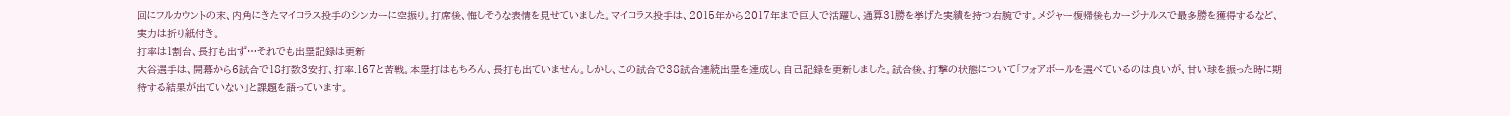回にフルカウントの末、内角にきたマイコラス投手のシンカーに空振り。打席後、悔しそうな表情を見せていました。マイコラス投手は、2015年から2017年まで巨人で活躍し、通算31勝を挙げた実績を持つ右腕です。メジャー復帰後もカージナルスで最多勝を獲得するなど、実力は折り紙付き。
打率は1割台、長打も出ず…それでも出塁記録は更新
大谷選手は、開幕から6試合で18打数3安打、打率.167と苦戦。本塁打はもちろん、長打も出ていません。しかし、この試合で38試合連続出塁を達成し、自己記録を更新しました。試合後、打撃の状態について「フォアボールを選べているのは良いが、甘い球を振った時に期待する結果が出ていない」と課題を語っています。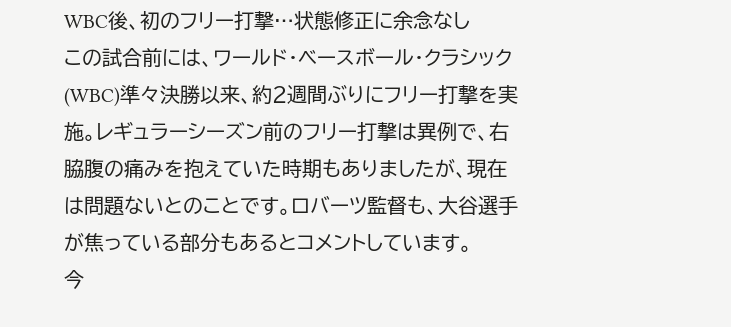WBC後、初のフリー打撃…状態修正に余念なし
この試合前には、ワールド・ベースボール・クラシック(WBC)準々決勝以来、約2週間ぶりにフリー打撃を実施。レギュラーシーズン前のフリー打撃は異例で、右脇腹の痛みを抱えていた時期もありましたが、現在は問題ないとのことです。ロバーツ監督も、大谷選手が焦っている部分もあるとコメントしています。
今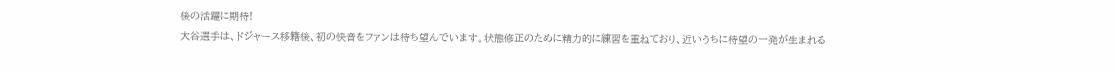後の活躍に期待!
大谷選手は、ドジャース移籍後、初の快音をファンは待ち望んでいます。状態修正のために精力的に練習を重ねており、近いうちに待望の一発が生まれる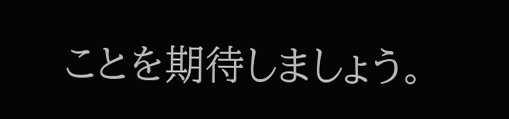ことを期待しましょう。